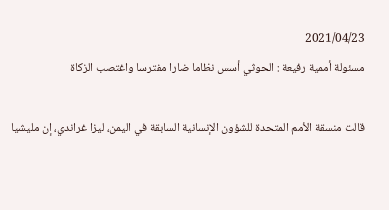2021/04/23
مسئولة أممية رفيعة : الحوثي أسس نظاما ضارا مفترسا واغتصب الزكاة

قالت منسقة الأمم المتحدة للشؤون الإنسانية السابقة في اليمن، ليزا غراندي، إن مليشيا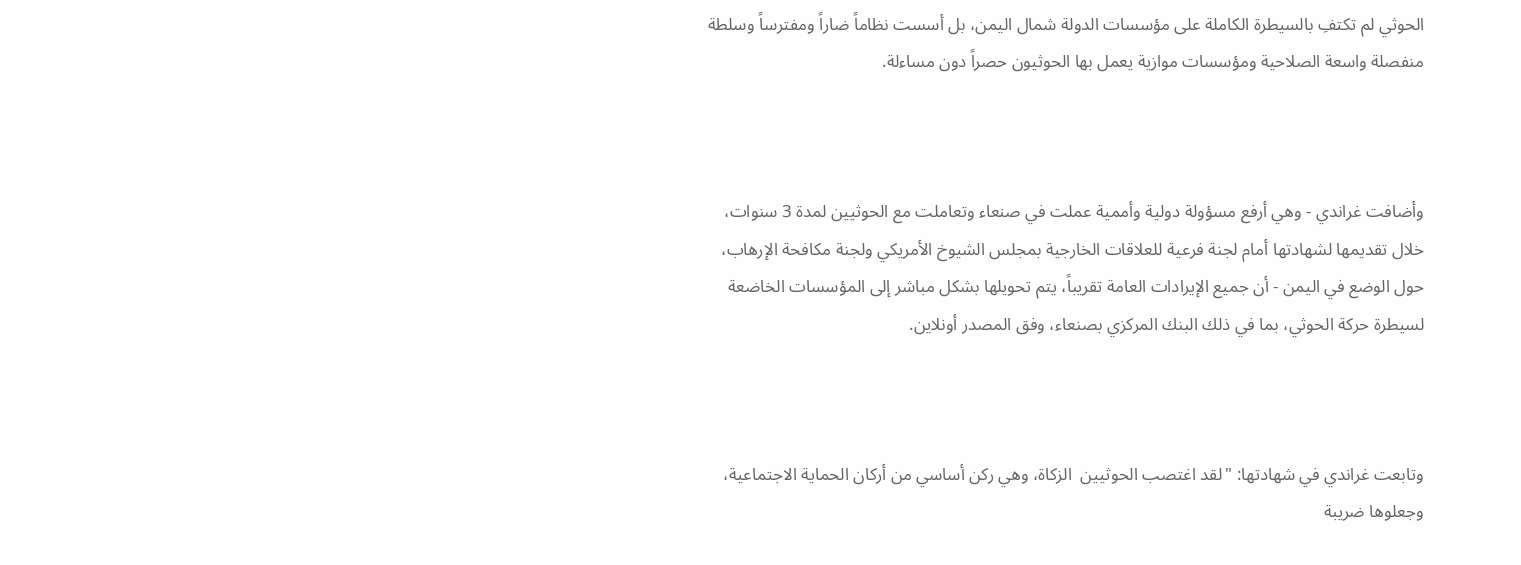الحوثي لم تكتفِ بالسيطرة الكاملة على مؤسسات الدولة شمال اليمن، بل أسست نظاماً ضاراً ومفترساً وسلطة منفصلة واسعة الصلاحية ومؤسسات موازية يعمل بها الحوثيون حصراً دون مساءلة.



وأضافت غراندي - وهي أرفع مسؤولة دولية وأممية عملت في صنعاء وتعاملت مع الحوثيين لمدة 3 سنوات، خلال تقديمها لشهادتها أمام لجنة فرعية للعلاقات الخارجية بمجلس الشيوخ الأمريكي ولجنة مكافحة الإرهاب، حول الوضع في اليمن - أن جميع الإيرادات العامة تقريباً، يتم تحويلها بشكل مباشر إلى المؤسسات الخاضعة لسيطرة حركة الحوثي، بما في ذلك البنك المركزي بصنعاء، وفق المصدر أونلاين.



وتابعت غراندي في شهادتها: "لقد اغتصب الحوثيين  الزكاة، وهي ركن أساسي من أركان الحماية الاجتماعية، وجعلوها ضريبة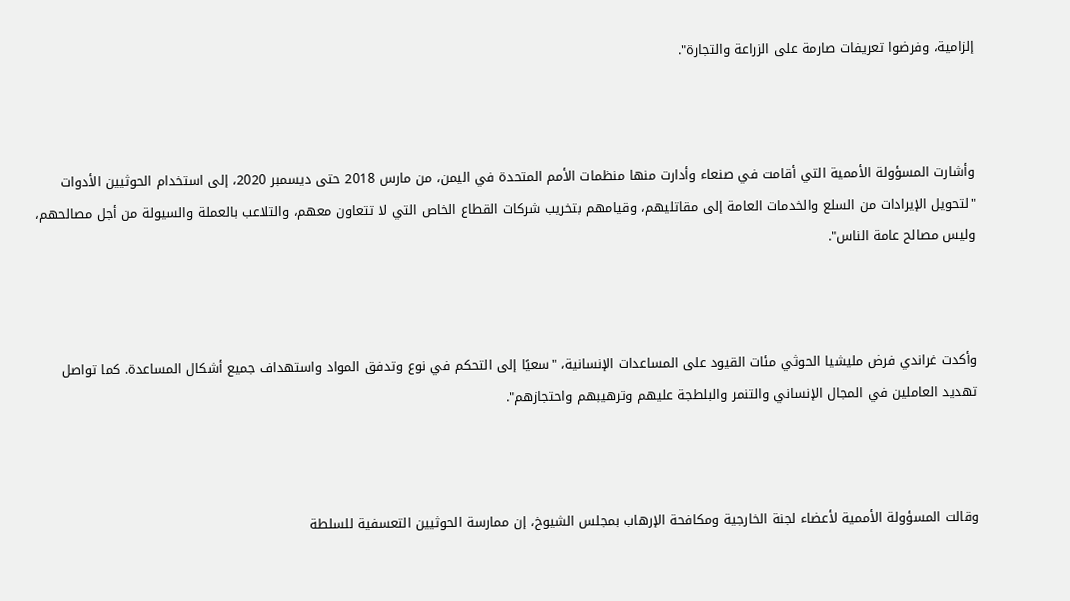إلزامية، وفرضوا تعريفات صارمة على الزراعة والتجارة".



وأشارت المسؤولة الأممية التي أقامت في صنعاء وأدارت منها منظمات الأمم المتحدة في اليمن، من مارس 2018 حتى ديسمبر 2020، إلى استخدام الحوثيين الأدوات "لتحويل الإيرادات من السلع والخدمات العامة إلى مقاتليهم، وقيامهم بتخريب شركات القطاع الخاص التي لا تتعاون معهم، والتلاعب بالعملة والسيولة من أجل مصالحهم، وليس مصالح عامة الناس".



وأكدت غراندي فرض مليشيا الحوثي مئات القيود على المساعدات الإنسانية، "سعيًا إلى التحكم في نوع وتدفق المواد واستهداف جميع أشكال المساعدة. كما تواصل تهديد العاملين في المجال الإنساني والتنمر والبلطجة عليهم وترهيبهم واحتجازهم".



وقالت المسؤولة الأممية لأعضاء لجنة الخارجية ومكافحة الإرهاب بمجلس الشيوخ، إن ممارسة الحوثيين التعسفية للسلطة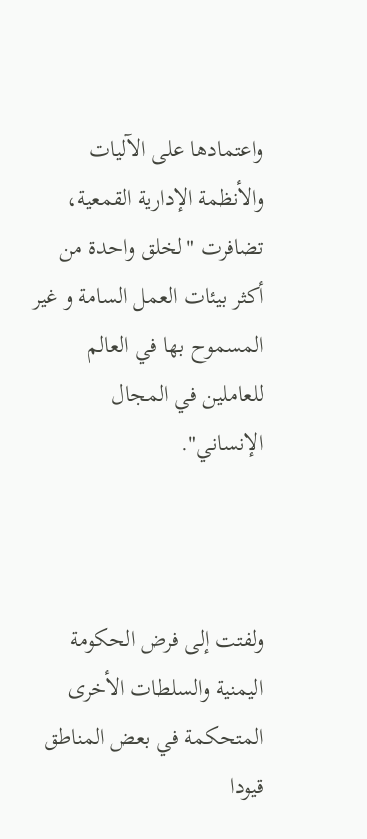واعتمادها على الآليات والأنظمة الإدارية القمعية، تضافرت "لخلق واحدة من أكثر بيئات العمل السامة و غير المسموح بها في العالم للعاملين في المجال الإنساني".



ولفتت إلى فرض الحكومة اليمنية والسلطات الأخرى المتحكمة في بعض المناطق قيودا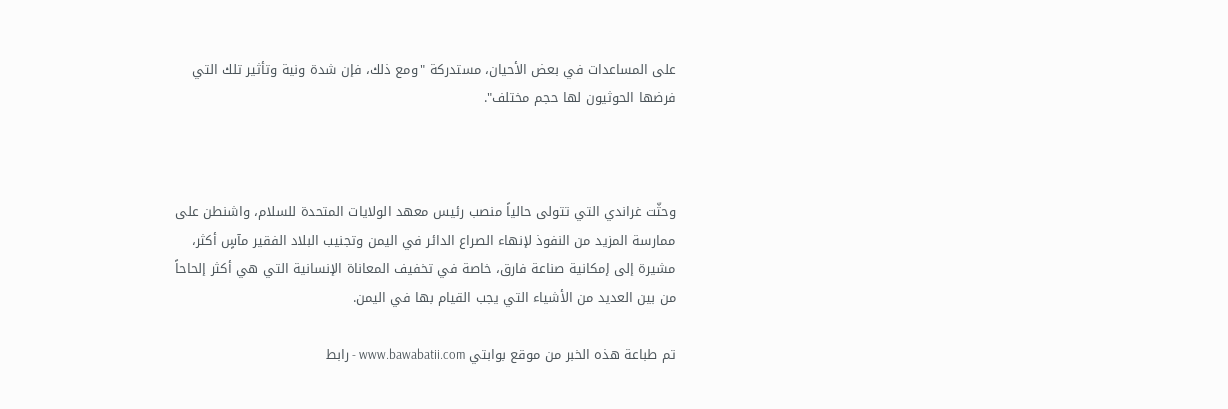على المساعدات في بعض الأحيان، مستدركة "ومع ذلك، فإن شدة ونية وتأثير تلك التي فرضها الحوثيون لها حجم مختلف".



وحثّت غراندي التي تتولى حالياً منصب رئيس معهد الولايات المتحدة للسلام، واشنطن على ممارسة المزيد من النفوذ لإنهاء الصراع الدائر في اليمن وتجنيب البلاد الفقير مآسٍ أكثر، مشيرة إلى إمكانية صناعة فارق، خاصة في تخفيف المعاناة الإنسانية التي هي أكثر إلحاحاً من بين العديد من الأشياء التي يجب القيام بها في اليمن.

تم طباعة هذه الخبر من موقع بوابتي www.bawabatii.com - رابط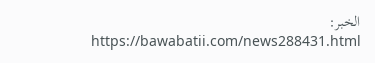الخبر: https://bawabatii.com/news288431.html